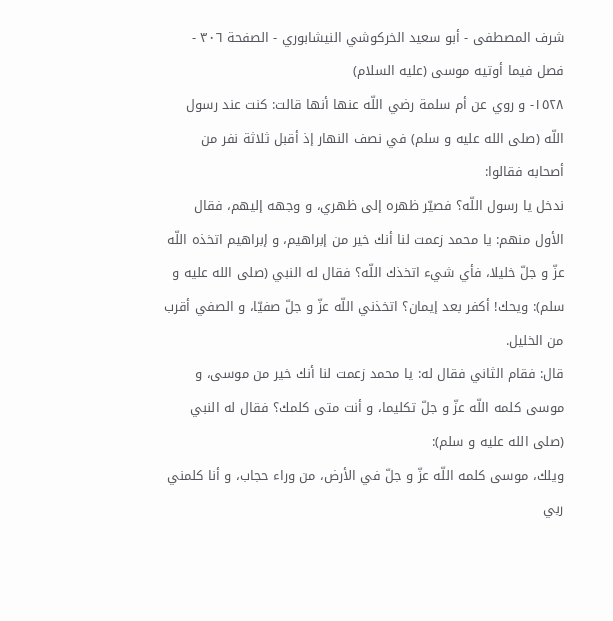شرف المصطفى - أبو سعيد الخركوشي النيشابوري - الصفحة ٣٠٦ - فصل فيما أوتيه موسى (عليه السلام)
١٥٢٨- و روي عن أم سلمة رضي اللّه عنها أنها قالت: كنت عند رسول اللّه (صلى الله عليه و سلم) في نصف النهار إذ أقبل ثلاثة نفر من أصحابه فقالوا:
ندخل يا رسول اللّه؟ فصيّر ظهره إلى ظهري، و وجهه إليهم، فقال الأول منهم: يا محمد زعمت لنا أنك خير من إبراهيم، و إبراهيم اتخذه اللّه عزّ و جلّ خليلا، فأي شيء اتخذك اللّه؟ فقال له النبي (صلى الله عليه و سلم): ويحك! أكفر بعد إيمان؟ اتخذني اللّه عزّ و جلّ صفيّا، و الصفي أقرب من الخليل.
قال: فقام الثاني فقال له: يا محمد زعمت لنا أنك خير من موسى، و موسى كلمه اللّه عزّ و جلّ تكليما، و أنت متى كلمك؟ فقال له النبي (صلى الله عليه و سلم):
ويلك، موسى كلمه اللّه عزّ و جلّ في الأرض، من وراء حجاب، و أنا كلمني ربي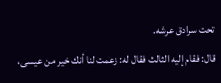تحت سرادق عرشه.
قال: فقام إليه الثالث فقال له: زعمت لنا أنك خير من عيسى،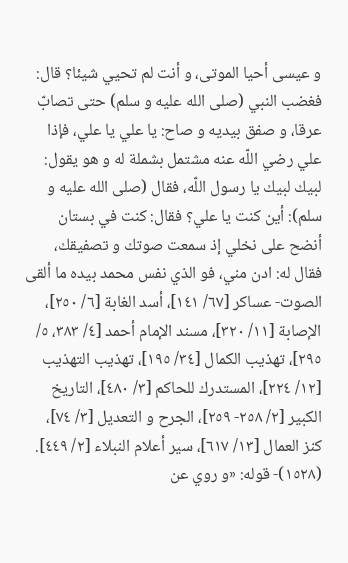و عيسى أحيا الموتى، و أنت لم تحيي شيئا؟ قال: فغضب النبي (صلى الله عليه و سلم) حتى تصابّ عرقا، و صفق بيديه و صاح: يا علي يا علي، فإذا علي رضي اللّه عنه مشتمل بشملة له و هو يقول: لبيك لبيك يا رسول اللّه، فقال (صلى الله عليه و سلم): أين كنت يا علي؟ فقال: كنت في بستان أنضح على نخلي إذ سمعت صوتك و تصفيقك، فقال له: ادن مني، فو الذي نفس محمد بيده ما ألقى الصوت- عساكر [٦٧/ ١٤١]، أسد الغابة [٦/ ٢٥٠]، الإصابة [١١/ ٣٢٠]، مسند الإمام أحمد [٤/ ٣٨٣، ٥/ ٢٩٥]، تهذيب الكمال [٣٤/ ١٩٥]، تهذيب التهذيب [١٢/ ٢٢٤]، المستدرك للحاكم [٣/ ٤٨٠]، التاريخ الكبير [٢/ ٢٥٨- ٢٥٩]، الجرح و التعديل [٣/ ٧٤]، كنز العمال [١٣/ ٦١٧]، سير أعلام النبلاء [٢/ ٤٤٩].
(١٥٢٨)- قوله: «و روي عن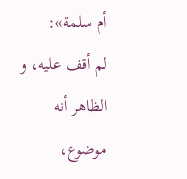أم سلمة»:
لم أقف عليه، و الظاهر أنه موضوع،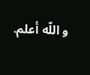و اللّه أعلم.